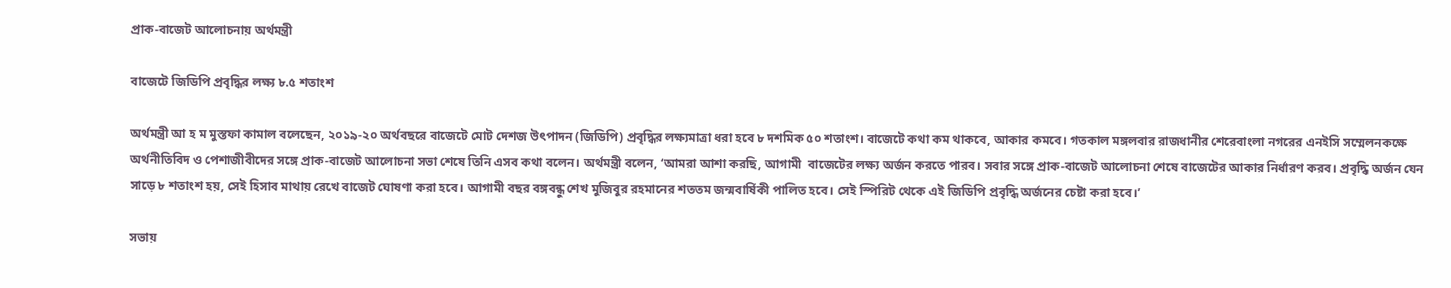প্রাক-বাজেট আলোচনায় অর্থমন্ত্রী

বাজেটে জিডিপি প্রবৃদ্ধির লক্ষ্য ৮.৫ শতাংশ

অর্থমন্ত্রী আ হ ম মুস্তফা কামাল বলেছেন, ২০১৯-২০ অর্থবছরে বাজেটে মোট দেশজ উৎপাদন (জিডিপি) প্রবৃদ্ধির লক্ষ্যমাত্রা ধরা হবে ৮ দশমিক ৫০ শতাংশ। বাজেটে কথা কম থাকবে, আকার কমবে। গতকাল মঙ্গলবার রাজধানীর শেরেবাংলা নগরের এনইসি সম্মেলনকক্ষে অর্থনীতিবিদ ও পেশাজীবীদের সঙ্গে প্রাক-বাজেট আলোচনা সভা শেষে তিনি এসব কথা বলেন। অর্থমন্ত্রী বলেন, ‘আমরা আশা করছি, আগামী  বাজেটের লক্ষ্য অর্জন করতে পারব। সবার সঙ্গে প্রাক-বাজেট আলোচনা শেষে বাজেটের আকার নির্ধারণ করব। প্রবৃদ্ধি অর্জন যেন সাড়ে ৮ শতাংশ হয়, সেই হিসাব মাথায় রেখে বাজেট ঘোষণা করা হবে। আগামী বছর বঙ্গবন্ধু শেখ মুজিবুর রহমানের শততম জন্মবার্ষিকী পালিত হবে। সেই স্পিরিট থেকে এই জিডিপি প্রবৃদ্ধি অর্জনের চেষ্টা করা হবে।’

সভায়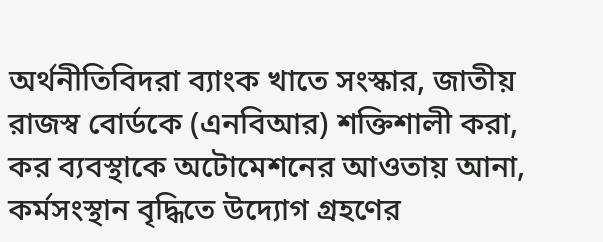অর্থনীতিবিদরা ব্যাংক খাতে সংস্কার, জাতীয় রাজস্ব বোর্ডকে (এনবিআর) শক্তিশালী করা, কর ব্যবস্থাকে অটোমেশনের আওতায় আনা, কর্মসংস্থান বৃদ্ধিতে উদ্যোগ গ্রহণের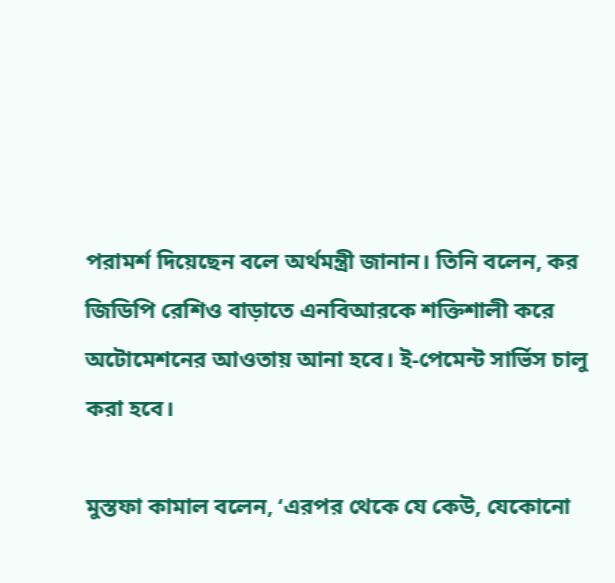পরামর্শ দিয়েছেন বলে অর্থমন্ত্রী জানান। তিনি বলেন, কর জিডিপি রেশিও বাড়াতে এনবিআরকে শক্তিশালী করে অটোমেশনের আওতায় আনা হবে। ই-পেমেন্ট সার্ভিস চালু করা হবে।

মুস্তফা কামাল বলেন, ‘এরপর থেকে যে কেউ, যেকোনো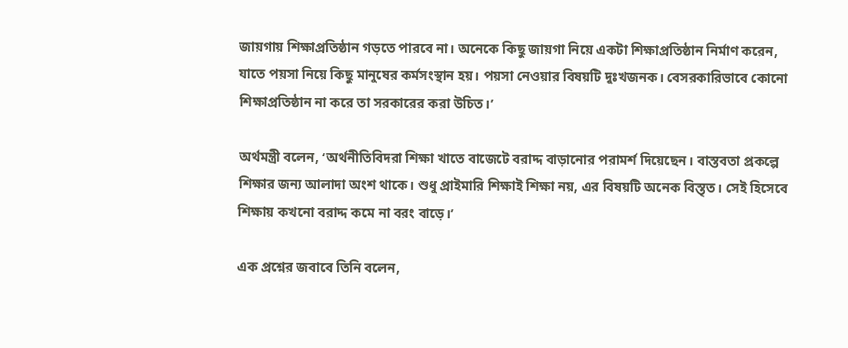জায়গায় শিক্ষাপ্রতিষ্ঠান গড়তে পারবে না। অনেকে কিছু জায়গা নিয়ে একটা শিক্ষাপ্রতিষ্ঠান নির্মাণ করেন, যাতে পয়সা নিয়ে কিছু মানুষের কর্মসংস্থান হয়। পয়সা নেওয়ার বিষয়টি দুঃখজনক। বেসরকারিভাবে কোনো শিক্ষাপ্রতিষ্ঠান না করে তা সরকারের করা উচিত।’

অর্থমন্ত্রী বলেন, ‘অর্থনীতিবিদরা শিক্ষা খাতে বাজেটে বরাদ্দ বাড়ানোর পরামর্শ দিয়েছেন। বাস্তবতা প্রকল্পে শিক্ষার জন্য আলাদা অংশ থাকে। শুধু প্রাইমারি শিক্ষাই শিক্ষা নয়, এর বিষয়টি অনেক বিস্তৃত। সেই হিসেবে শিক্ষায় কখনো বরাদ্দ কমে না বরং বাড়ে।’

এক প্রশ্নের জবাবে তিনি বলেন,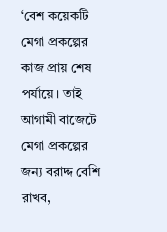‘বেশ কয়েকটি মেগা প্রকল্পের কাজ প্রায় শেষ পর্যায়ে। তাই আগামী বাজেটে মেগা প্রকল্পের জন্য বরাদ্দ বেশি রাখব,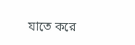যাতে করে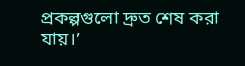প্রকল্পগুলো দ্রুত শেষ করা যায়।’